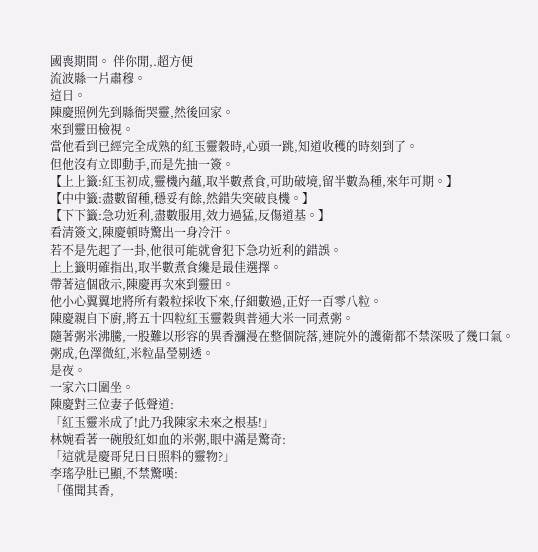國喪期間。 伴你閒,.超方便
流波縣一片肅穆。
這日。
陳慶照例先到縣衙哭靈,然後回家。
來到靈田檢視。
當他看到已經完全成熟的紅玉靈穀時,心頭一跳,知道收穫的時刻到了。
但他沒有立即動手,而是先抽一簽。
【上上籤:紅玉初成,靈機內蘊,取半數煮食,可助破境,留半數為種,來年可期。】
【中中籤:盡數留種,穩妥有餘,然錯失突破良機。】
【下下籤:急功近利,盡數服用,效力過猛,反傷道基。】
看清簽文,陳慶頓時驚出一身冷汗。
若不是先起了一卦,他很可能就會犯下急功近利的錯誤。
上上籤明確指出,取半數煮食纔是最佳選擇。
帶著這個啟示,陳慶再次來到靈田。
他小心翼翼地將所有穀粒採收下來,仔細數過,正好一百零八粒。
陳慶親自下廚,將五十四粒紅玉靈穀與普通大米一同煮粥。
隨著粥米沸騰,一股難以形容的異香瀰漫在整個院落,連院外的護衛都不禁深吸了幾口氣。
粥成,色澤微紅,米粒晶瑩剔透。
是夜。
一家六口圍坐。
陳慶對三位妻子低聲道:
「紅玉靈米成了!此乃我陳家未來之根基!」
林婉看著一碗殷紅如血的米粥,眼中滿是驚奇:
「這就是慶哥兒日日照料的靈物?」
李瑤孕肚已顯,不禁驚嘆:
「僅聞其香,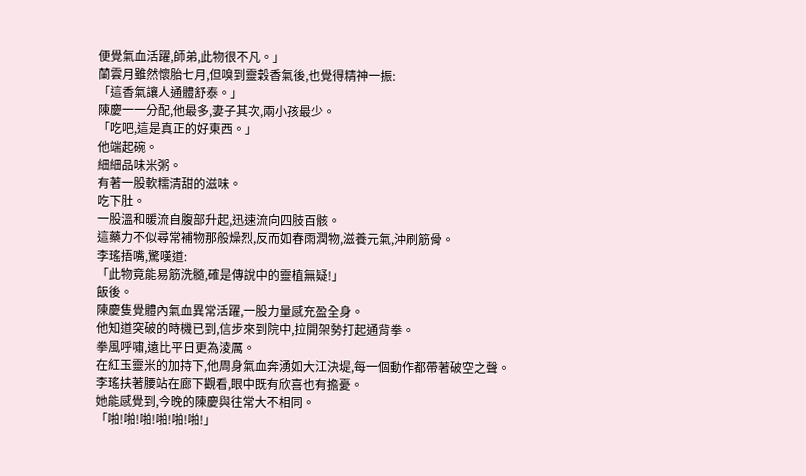便覺氣血活躍,師弟,此物很不凡。」
蘭雲月雖然懷胎七月,但嗅到靈穀香氣後,也覺得精神一振:
「這香氣讓人通體舒泰。」
陳慶一一分配,他最多,妻子其次,兩小孩最少。
「吃吧,這是真正的好東西。」
他端起碗。
細細品味米粥。
有著一股軟糯清甜的滋味。
吃下肚。
一股溫和暖流自腹部升起,迅速流向四肢百骸。
這藥力不似尋常補物那般燥烈,反而如春雨潤物,滋養元氣,沖刷筋骨。
李瑤捂嘴,驚嘆道:
「此物竟能易筋洗髓,確是傳說中的靈植無疑!」
飯後。
陳慶隻覺體內氣血異常活躍,一股力量感充盈全身。
他知道突破的時機已到,信步來到院中,拉開架勢打起通背拳。
拳風呼嘯,遠比平日更為淩厲。
在紅玉靈米的加持下,他周身氣血奔湧如大江決堤,每一個動作都帶著破空之聲。
李瑤扶著腰站在廊下觀看,眼中既有欣喜也有擔憂。
她能感覺到,今晚的陳慶與往常大不相同。
「啪!啪!啪!啪!啪!啪!」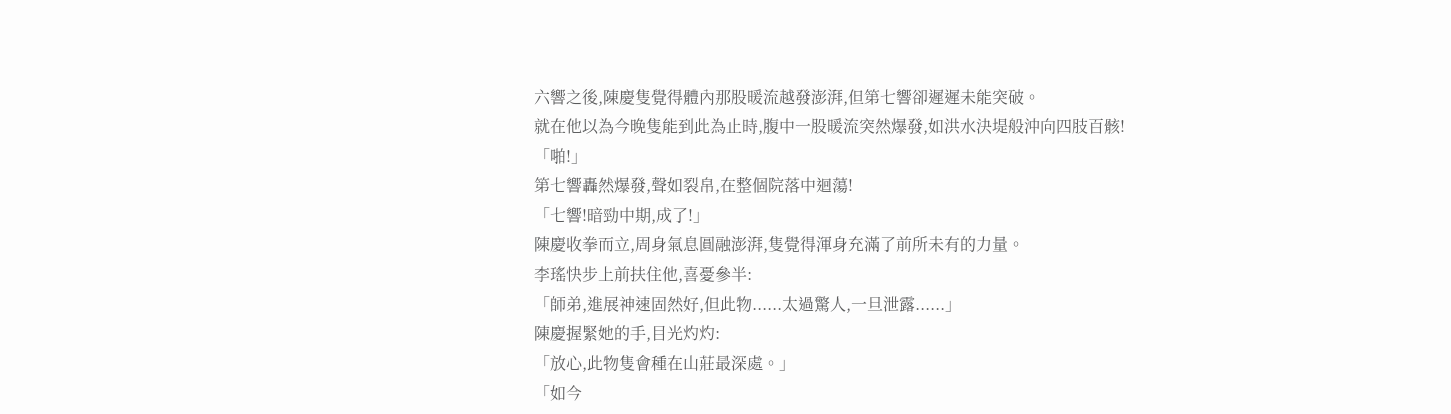六響之後,陳慶隻覺得體內那股暖流越發澎湃,但第七響卻遲遲未能突破。
就在他以為今晚隻能到此為止時,腹中一股暖流突然爆發,如洪水決堤般沖向四肢百骸!
「啪!」
第七響轟然爆發,聲如裂帛,在整個院落中迴蕩!
「七響!暗勁中期,成了!」
陳慶收拳而立,周身氣息圓融澎湃,隻覺得渾身充滿了前所未有的力量。
李瑤快步上前扶住他,喜憂參半:
「師弟,進展神速固然好,但此物......太過驚人,一旦泄露......」
陳慶握緊她的手,目光灼灼:
「放心,此物隻會種在山莊最深處。」
「如今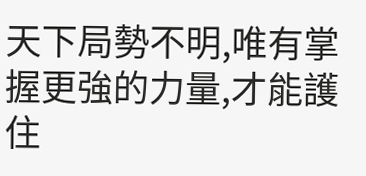天下局勢不明,唯有掌握更強的力量,才能護住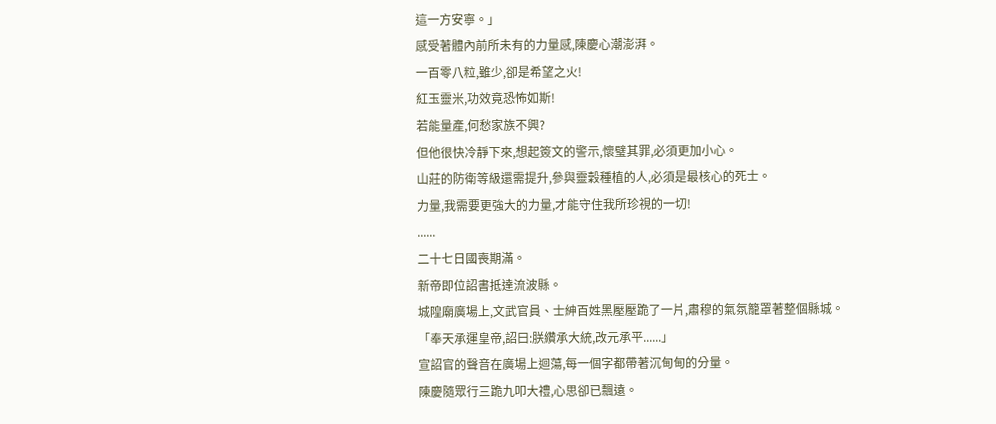這一方安寧。」
感受著體內前所未有的力量感,陳慶心潮澎湃。
一百零八粒,雖少,卻是希望之火!
紅玉靈米,功效竟恐怖如斯!
若能量產,何愁家族不興?
但他很快冷靜下來,想起簽文的警示,懷璧其罪,必須更加小心。
山莊的防衛等級還需提升,參與靈穀種植的人,必須是最核心的死士。
力量,我需要更強大的力量,才能守住我所珍視的一切!
......
二十七日國喪期滿。
新帝即位詔書抵達流波縣。
城隍廟廣場上,文武官員、士紳百姓黑壓壓跪了一片,肅穆的氣氛籠罩著整個縣城。
「奉天承運皇帝,詔曰:朕纘承大統,改元承平......」
宣詔官的聲音在廣場上迴蕩,每一個字都帶著沉甸甸的分量。
陳慶隨眾行三跪九叩大禮,心思卻已飄遠。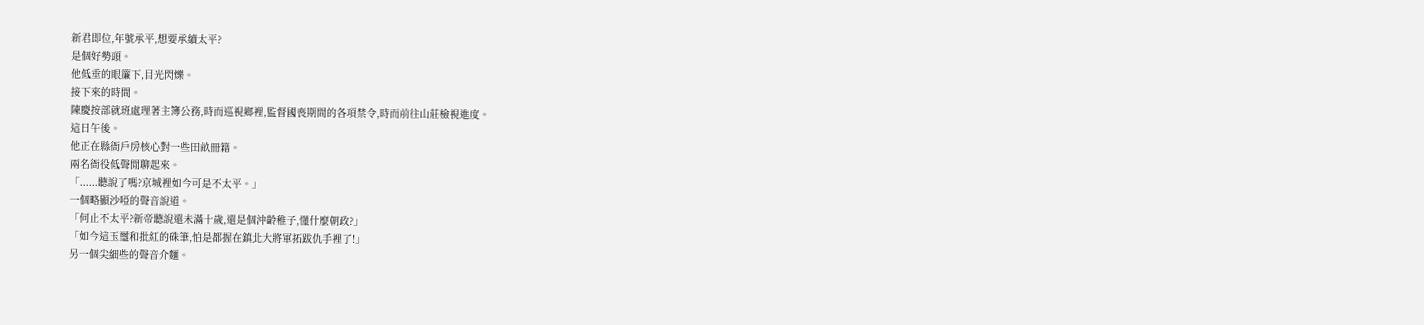新君即位,年號承平,想要承續太平?
是個好勢頭。
他低垂的眼簾下,目光閃爍。
接下來的時間。
陳慶按部就班處理著主簿公務,時而巡視鄉裡,監督國喪期間的各項禁令,時而前往山莊檢視進度。
這日午後。
他正在縣衙戶房核心對一些田畝冊籍。
兩名衙役低聲閒聊起來。
「......聽說了嗎?京城裡如今可是不太平。」
一個略顯沙啞的聲音說道。
「何止不太平?新帝聽說還未滿十歲,還是個沖齡稚子,懂什麼朝政?」
「如今這玉璽和批紅的硃筆,怕是都握在鎮北大將軍拓跋仇手裡了!」
另一個尖細些的聲音介麵。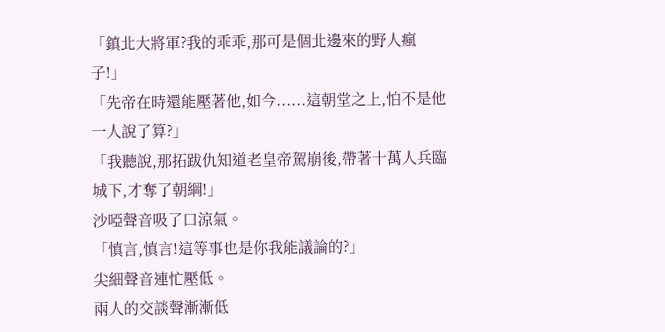「鎮北大將軍?我的乖乖,那可是個北邊來的野人瘋子!」
「先帝在時還能壓著他,如今......這朝堂之上,怕不是他一人說了算?」
「我聽說,那拓跋仇知道老皇帝駕崩後,帶著十萬人兵臨城下,才奪了朝綱!」
沙啞聲音吸了口涼氣。
「慎言,慎言!這等事也是你我能議論的?」
尖細聲音連忙壓低。
兩人的交談聲漸漸低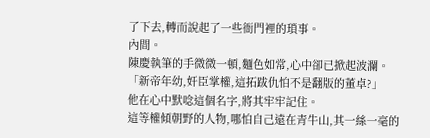了下去,轉而說起了一些衙門裡的瑣事。
內間。
陳慶執筆的手微微一頓,麵色如常,心中卻已掀起波瀾。
「新帝年幼,奸臣掌權,這拓跋仇怕不是翻版的董卓?」
他在心中默唸這個名字,將其牢牢記住。
這等權傾朝野的人物,哪怕自己遠在青牛山,其一絲一毫的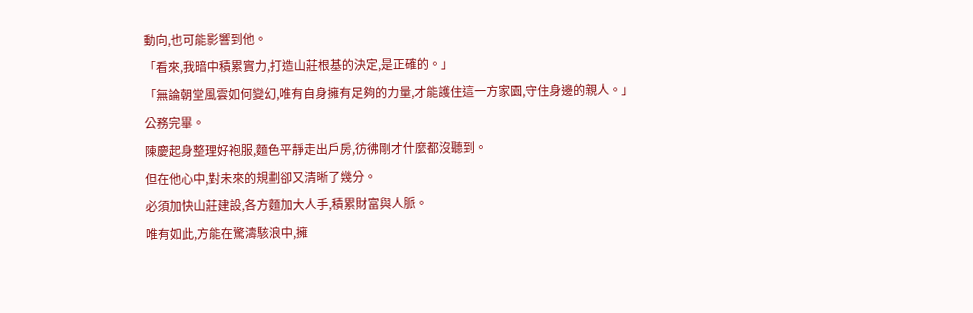動向,也可能影響到他。
「看來,我暗中積累實力,打造山莊根基的決定,是正確的。」
「無論朝堂風雲如何變幻,唯有自身擁有足夠的力量,才能護住這一方家園,守住身邊的親人。」
公務完畢。
陳慶起身整理好袍服,麵色平靜走出戶房,彷彿剛才什麼都沒聽到。
但在他心中,對未來的規劃卻又清晰了幾分。
必須加快山莊建設,各方麵加大人手,積累財富與人脈。
唯有如此,方能在驚濤駭浪中,擁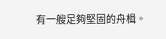有一艘足夠堅固的舟楫。